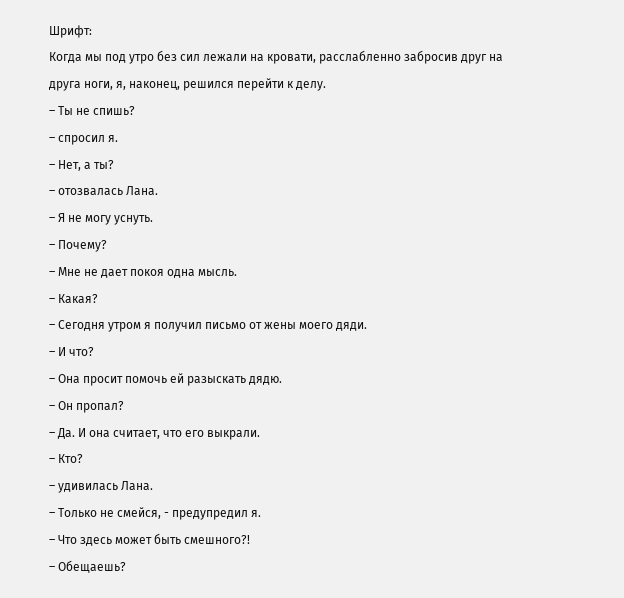Шрифт:
Когда мы под утро без сил лежали на кровати, расслабленно забросив друг на друга ноги, я, наконец, решился перейти к делу.
– Ты не спишь?
– спросил я.
– Нет, а ты?
– отозвалась Лана.
– Я не могу уснуть.
– Почему?
– Мне не дает покоя одна мысль.
– Какая?
– Сегодня утром я получил письмо от жены моего дяди.
– И что?
– Она просит помочь ей разыскать дядю.
– Он пропал?
– Да. И она считает, что его выкрали.
– Кто?
– удивилась Лана.
– Только не смейся, - предупредил я.
– Что здесь может быть смешного?!
– Обещаешь?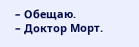– Обещаю.
– Доктор Морт.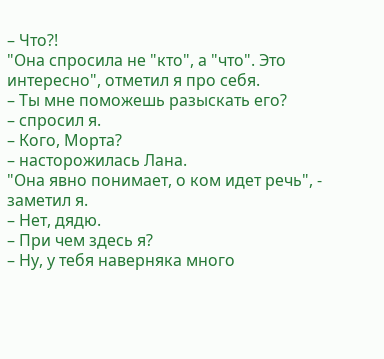– Что?!
"Она спросила не "кто", а "что". Это интересно", отметил я про себя.
– Ты мне поможешь разыскать его?
– спросил я.
– Кого, Морта?
– насторожилась Лана.
"Она явно понимает, о ком идет речь", - заметил я.
– Нет, дядю.
– При чем здесь я?
– Ну, у тебя наверняка много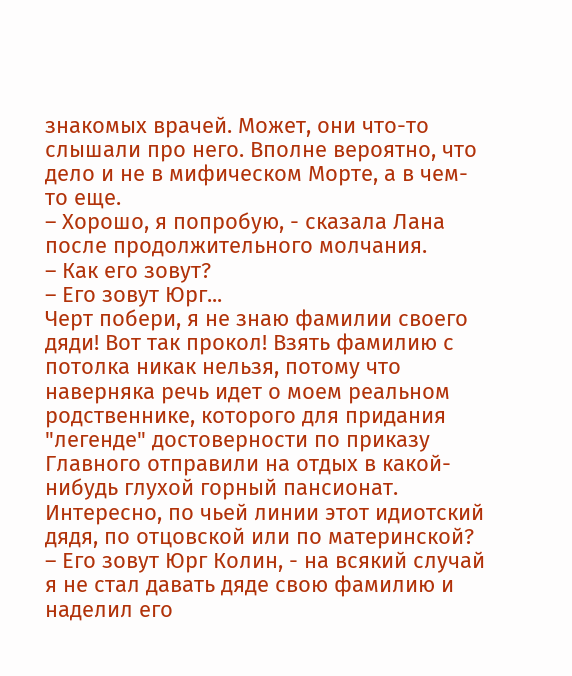знакомых врачей. Может, они что-то слышали про него. Вполне вероятно, что дело и не в мифическом Морте, а в чем-то еще.
– Хорошо, я попробую, - сказала Лана после продолжительного молчания.
– Как его зовут?
– Его зовут Юрг...
Черт побери, я не знаю фамилии своего дяди! Вот так прокол! Взять фамилию с потолка никак нельзя, потому что наверняка речь идет о моем реальном родственнике, которого для придания "легенде" достоверности по приказу Главного отправили на отдых в какой-нибудь глухой горный пансионат. Интересно, по чьей линии этот идиотский дядя, по отцовской или по материнской?
– Его зовут Юрг Колин, - на всякий случай я не стал давать дяде свою фамилию и наделил его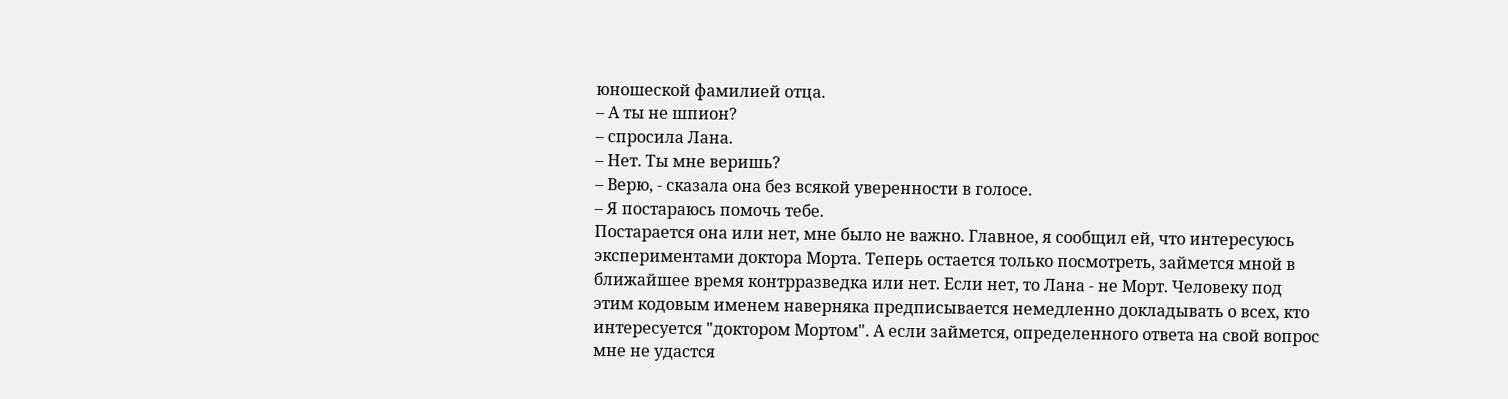юношеской фамилией отца.
– А ты не шпион?
– спросила Лана.
– Нет. Ты мне веришь?
– Верю, - сказала она без всякой уверенности в голосе.
– Я постараюсь помочь тебе.
Постарается она или нет, мне было не важно. Главное, я сообщил ей, что интересуюсь экспериментами доктора Морта. Теперь остается только посмотреть, займется мной в ближайшее время контрразведка или нет. Если нет, то Лана - не Морт. Человеку под этим кодовым именем наверняка предписывается немедленно докладывать о всех, кто интересуется "доктором Мортом". А если займется, определенного ответа на свой вопрос мне не удастся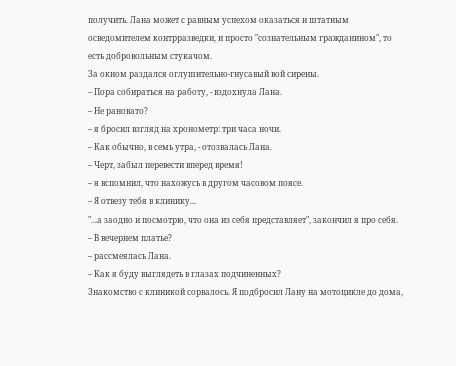получить. Лана может с равным успехом оказаться и штатным осведомителем контрразведки, и просто "сознательным гражданином", то есть добровольным стукачом.
За окном раздался оглушительно-гнусавый вой сирены.
– Пора собираться на работу, - вздохнула Лана.
– Не рановато?
– я бросил взгляд на хронометр: три часа ночи.
– Как обычно, в семь утра, - отозвалась Лана.
– Черт, забыл перевести вперед время!
– я вспомнил, что нахожусь в другом часовом поясе.
– Я отвезу тебя в клинику...
"...а заодно и посмотрю, что она из себя представляет", закончил я про себя.
– В вечернем платье?
– рассмеялась Лана.
– Как я буду выглядеть в глазах подчиненных?
Знакомство с клиникой сорвалось. Я подбросил Лану на мотоцикле до дома,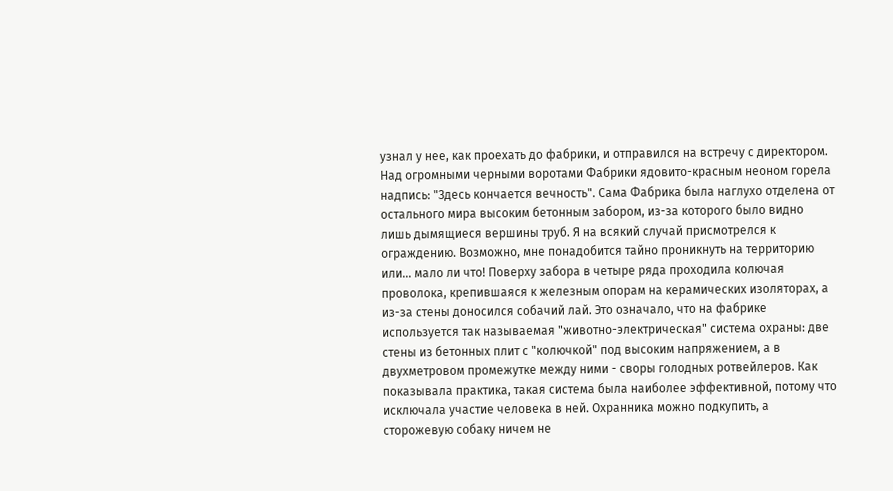узнал у нее, как проехать до фабрики, и отправился на встречу с директором.
Над огромными черными воротами Фабрики ядовито-красным неоном горела надпись: "Здесь кончается вечность". Сама Фабрика была наглухо отделена от остального мира высоким бетонным забором, из-за которого было видно лишь дымящиеся вершины труб. Я на всякий случай присмотрелся к ограждению. Возможно, мне понадобится тайно проникнуть на территорию или... мало ли что! Поверху забора в четыре ряда проходила колючая проволока, крепившаяся к железным опорам на керамических изоляторах, а из-за стены доносился собачий лай. Это означало, что на фабрике используется так называемая "животно-электрическая" система охраны: две стены из бетонных плит с "колючкой" под высоким напряжением, а в двухметровом промежутке между ними - своры голодных ротвейлеров. Как показывала практика, такая система была наиболее эффективной, потому что исключала участие человека в ней. Охранника можно подкупить, а сторожевую собаку ничем не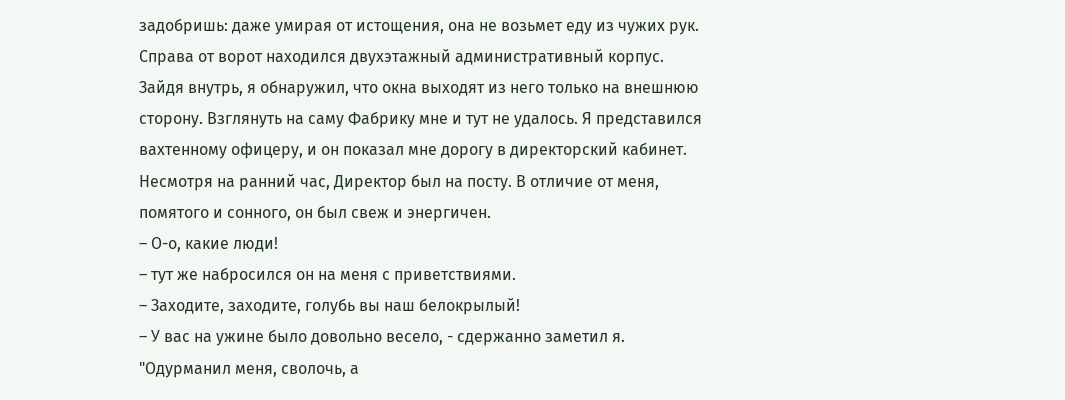задобришь: даже умирая от истощения, она не возьмет еду из чужих рук.
Справа от ворот находился двухэтажный административный корпус. Зайдя внутрь, я обнаружил, что окна выходят из него только на внешнюю сторону. Взглянуть на саму Фабрику мне и тут не удалось. Я представился вахтенному офицеру, и он показал мне дорогу в директорский кабинет. Несмотря на ранний час, Директор был на посту. В отличие от меня, помятого и сонного, он был свеж и энергичен.
– О-о, какие люди!
– тут же набросился он на меня с приветствиями.
– Заходите, заходите, голубь вы наш белокрылый!
– У вас на ужине было довольно весело, - сдержанно заметил я.
"Одурманил меня, сволочь, а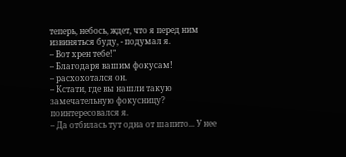теперь, небось, ждет, что я перед ним извиняться буду, - подумал я.
– Вот хрен тебе!"
– Благодаря вашим фокусам!
– расхохотался он.
– Кстати, где вы нашли такую замечательную фокусницу? поинтересовался я.
– Да отбилась тут одна от шапито... У нее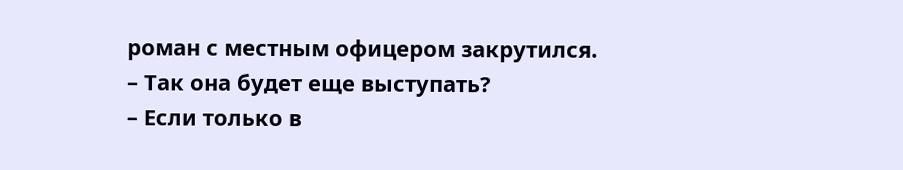роман с местным офицером закрутился.
– Так она будет еще выступать?
– Если только в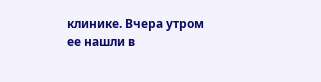клинике. Вчера утром ее нашли в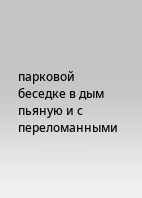парковой беседке в дым пьяную и с переломанными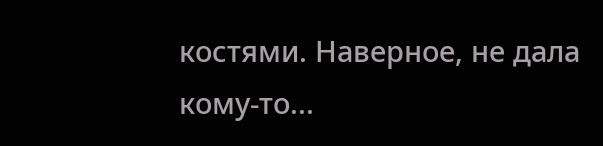костями. Наверное, не дала кому-то...